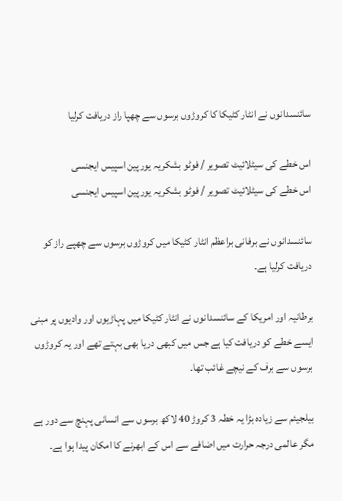سائنسدانوں نے انٹار کٹیکا کا کروڑوں برسوں سے چھپا راز دریافت کرلیا

اس خطے کی سیٹلائیٹ تصویر / فوٹو بشکریہ یورپین اسپیس ایجنسی
اس خطے کی سیٹلائیٹ تصویر / فوٹو بشکریہ یورپین اسپیس ایجنسی

سائنسدانوں نے برفانی براعظم انٹار کٹیکا میں کروڑوں برسوں سے چھپے راز کو دریافت کرلیا ہے۔

برطانیہ اور امریکا کے سائنسدانوں نے انٹار کٹیکا میں پہاڑیوں اور وادیوں پر مبنی ایسے خطے کو دریافت کیا ہے جس میں کبھی دریا بھی بہتے تھے اور یہ کروڑوں برسوں سے برف کے نیچے غائب تھا۔

بیلجیئم سے زیادہ بڑا یہ خطہ 3 کروڑ 40 لاکھ برسوں سے انسانی پہنچ سے دور ہے مگر عالمی درجہ حرارت میں اضافے سے اس کے ابھرنے کا امکان پیدا ہوا ہے۔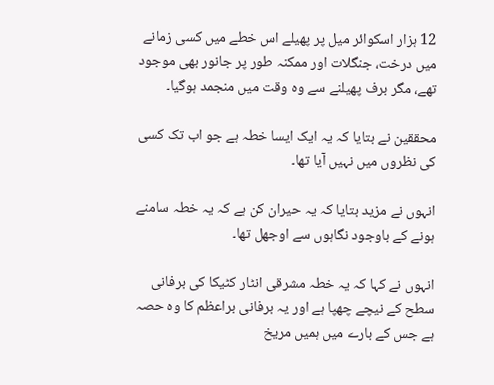12 ہزار اسکوائر میل پر پھیلے اس خطے میں کسی زمانے میں درخت، جنگلات اور ممکنہ طور پر جانور بھی موجود تھے، مگر برف پھیلنے سے وہ وقت میں منجمد ہوگیا۔

محققین نے بتایا کہ یہ ایک ایسا خطہ ہے جو اب تک کسی کی نظروں میں نہیں آیا تھا۔

انہوں نے مزید بتایا کہ یہ حیران کن ہے کہ یہ خطہ سامنے ہونے کے باوجود نگاہوں سے اوجھل تھا۔

انہوں نے کہا کہ یہ خطہ مشرقی انٹار کٹیکا کی برفانی سطح کے نیچے چھپا ہے اور یہ برفانی براعظم کا وہ حصہ ہے جس کے بارے میں ہمیں مریخ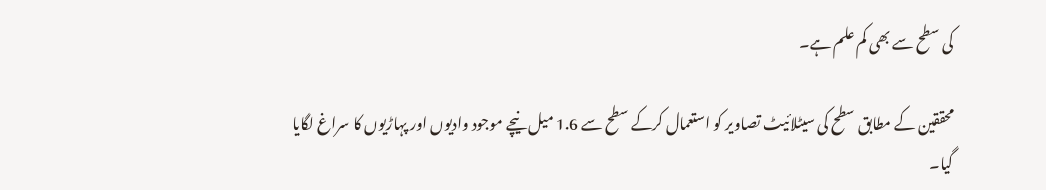کی سطح سے بھی کم علم ہے۔

محققین کے مطابق سطح کی سیٹلائیٹ تصاویر کو استعمال کرکے سطح سے 1.6 میل نیچے موجود وادیوں اور پہاڑیوں کا سراغ لگایا گیا۔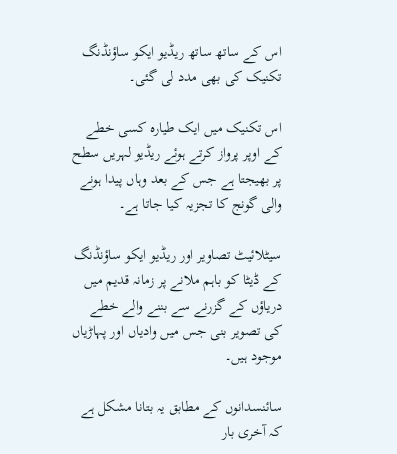اس کے ساتھ ساتھ ریڈیو ایکو ساؤنڈنگ تکنیک کی بھی مدد لی گئی۔

اس تکنیک میں ایک طیارہ کسی خطے کے اوپر پرواز کرتے ہوئے ریڈیو لہریں سطح پر بھیجتا ہے جس کے بعد وہاں پیدا ہونے والی گونج کا تجزیہ کیا جاتا ہے۔

سیٹلائیٹ تصاویر اور ریڈیو ایکو ساؤنڈنگ کے ڈیٹا کو باہم ملانے پر زمانہ قدیم میں دریاؤں کے گزرنے سے بننے والے خطے کی تصویر بنی جس میں وادیاں اور پہاڑیاں موجود ہیں۔

سائنسدانوں کے مطابق یہ بتانا مشکل ہے کہ آخری بار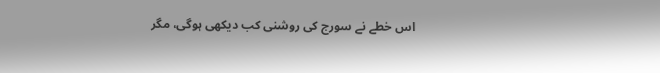اس خطے نے سورج کی روشنی کب دیکھی ہوگی، مگر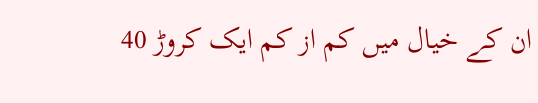ان کے خیال میں کم از کم ایک کروڑ 40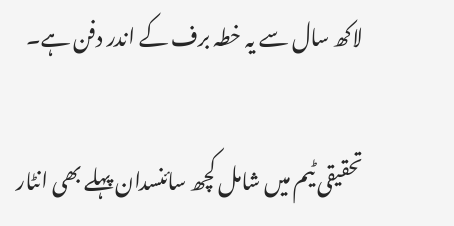لاکھ سال سے یہ خطہ برف کے اندر دفن ہے۔

تحقیقی ٹیم میں شامل کچھ سائنسدان پہلے بھی انٹار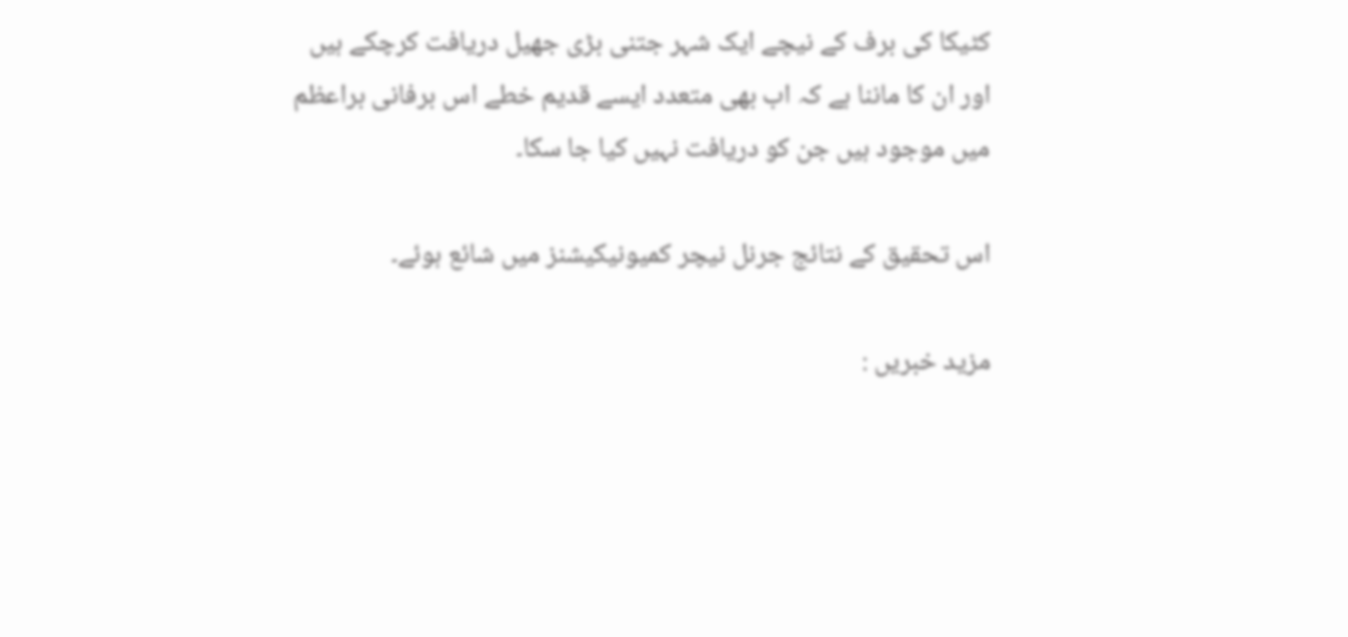کٹیکا کی برف کے نیچے ایک شہر جتنی بڑی جھیل دریافت کرچکے ہیں اور ان کا ماننا ہے کہ اب بھی متعدد ایسے قدیم خطے اس برفانی براعظم میں موجود ہیں جن کو دریافت نہیں کیا جا سکا۔

اس تحقیق کے نتائج جرنل نیچر کمیونیکیشنز میں شائع ہوئے۔

مزید خبریں :